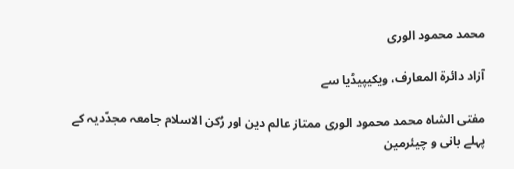محمد محمود الوری

آزاد دائرۃ المعارف، ویکیپیڈیا سے

مفتی الشاہ محمد محمود الوری ممتاز عالم دین اور رُکن الاسلام جامعہ مجدّدیہ کے پہلے بانی و چیئرمین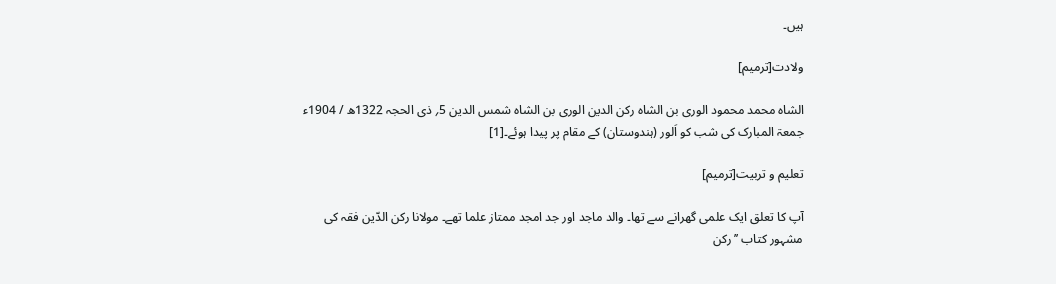ہیں۔

ولادت[ترمیم]

الشاہ محمد محمود الوری بن الشاہ رکن الدین الوری بن الشاہ شمس الدین 5؍ ذی الحجہ 1322ھ / 1904ء جمعۃ المبارک کی شب کو اَلور (ہندوستان) کے مقام پر پیدا ہوئے۔[1]

تعلیم و تربیت[ترمیم]

آپ کا تعلق ایک علمی گھرانے سے تھا۔ والد ماجد اور جد امجد ممتاز علما تھے۔ مولانا رکن الدّین فقہ کی مشہور کتاب ’’رکن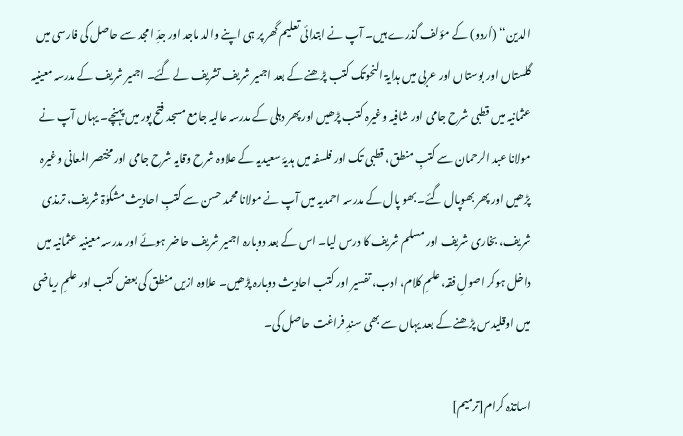الدین‘‘ (اُردو) کے مؤلف گذرے ہیں۔ آپ نے ابتدائی تعلیم گھر پر ہی اپنے والد ماجد اور جدِّ امجد سے حاصل کی فارسی میں گلستاں اور بوستاں اور عربی میں ہدایۃ النحوتک کتب پڑھنے کے بعد اجمیر شریف تشریف لے گئے۔ اجمیر شریف کے مدرسہ معینیہ عثمانیہ میں قطبی شرح جامی اور شافیہ وغیرہ کتب پڑھیں اور پھر دہلی کے مدرسہ عالیہ جامع مسجد فتح پور میں پہنچے۔ یہاں آپ نے مولانا عبد الرحمان سے کتبِ منطق، قطبی تک اور فلسفہ میں ہدیۂ سعیدیہ کے علاوہ شرح وقایہ شرح جامی اور مختصر المعانی وغیرہ پڑھیں اور پھر بھوپال گئے۔ بھو پال کے مدرسہ احمدیہ میں آپ نے مولانا محمد حسن سے کتبِ احادیث مشکوٰۃ شریف، ترمذی شریف، بخاری شریف اور مسلم شریف کا درس لیا۔ اس کے بعد دوبارہ اجمیر شریف حاضر ہوئے اور مدرسہ معینیہ عثمانیہ میں داخل ہوکر اصولِ فقہ، علمِ کلام، ادب، تفسیر اور کتب احادیث دوبارہ پڑھیں۔ علاوہ ازیں منطق کی بعض کتب اور علمِ ریاضی میں اوقلیدس پڑھنے کے بعد یہاں سے بھی سندِ فراغت حاصل کی۔

اساتذہ کرام[ترمیم]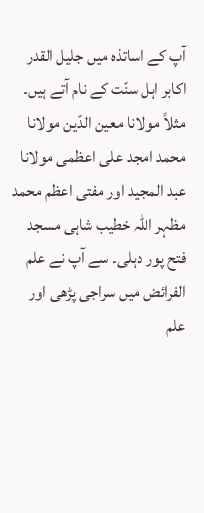آپ کے اساتذہ میں جلیل القدر اکابر اہل سنّت کے نام آتے ہیں۔ مثلاً مولانا معین الدّین مولانا محمد امجد علی اعظمی مولانا عبد المجید اور مفتی اعظم محمد مظہر اللہ خطیب شاہی مسجد فتح پور دہلی۔ سے آپ نے علم الفرائض میں سراجی پڑھی اور علم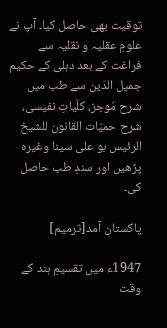توقیت بھی حاصل کیا۔ آپ نے علومِ عقلیہ و نقلیہ سے فراغت کے بعد دہلی کے حکیم جمیل الدّین سے طب میں شرح مُوجز، کلّیاتِ نفیسی، شرح حمیّات القانون للشیخ الرئیس بو علی سینا وغیرہ پڑھیں اور سندِ طب حاصل کی۔

پاکستان آمد[ترمیم]

1947ء میں تقسیمِ ہند کے وقت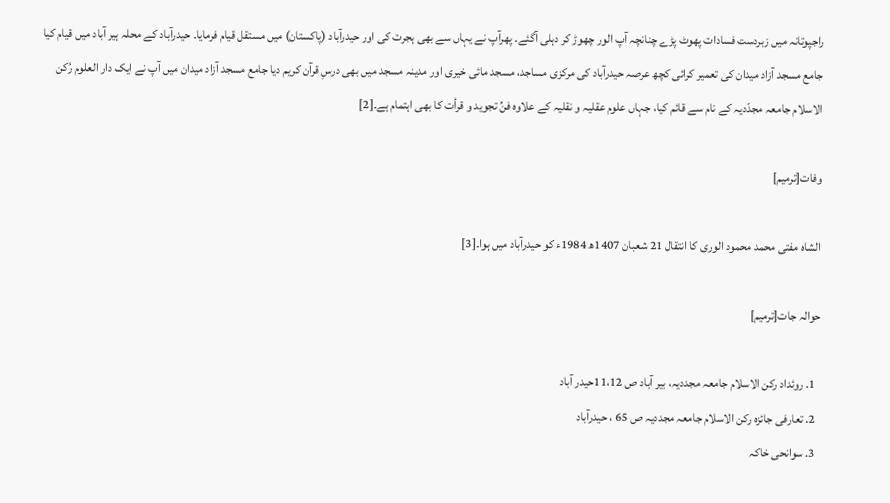راجپوتانہ میں زبردست فسادات پھوٹ پڑے چنانچہ آپ الور چھوڑ کر دہلی آگئے۔ پھرآپ نے یہاں سے بھی ہجرت کی اور حیدرآباد (پاکستان) میں مستقل قیام فرمایا۔ حیدرآباد کے محلہ ہیر آباد میں قیام کیا جامع مسجد آزاد میدان کی تعمیر کرائی کچھ عرصہ حیدرآباد کی مرکزی مساجد، مسجد مائی خیری اور مدینہ مسجد میں بھی درسِ قرآن کریم دیا جامع مسجد آزاد میدان میں آپ نے ایک دار العلوم رُکن الاسلام جامعہ مجدّدیہ کے نام سے قائم کیا، جہاں علوم عقلیہ و نقلیہ کے علاوہ فنِّ تجوید و قرأت کا بھی اہتمام ہے۔[2]

وفات[ترمیم]

الشاہ مفتی محمد محمود الوری کا انتقال 21 شعبان 1407ھ 1984ء کو حیدرآباد میں ہوا۔[3]

حوالہ جات[ترمیم]

  1. روئداد رکن الاسلام جامعہ مجددیہ، بیر آباد ص 11،12حیدر آباد
  2. تعارفی جائزہ رکن الاسلام جامعہ مجددیہ ص 65 ، حیدرآباد
  3. سوانحی خاکہ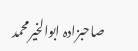صاحبزادہ ابوالخیرمحمد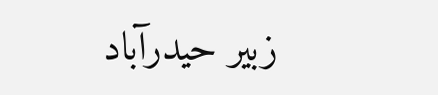زبیر حیدرآباد